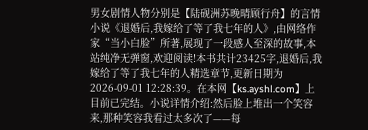男女剧情人物分别是【陆砚洲苏晚晴顾行舟】的言情小说《退婚后,我嫁给了等了我七年的人》,由网络作家“当小白脸”所著,展现了一段感人至深的故事,本站纯净无弹窗,欢迎阅读!本书共计23425字,退婚后,我嫁给了等了我七年的人精选章节,更新日期为2026-09-01 12:28:39。在本网【ks.ayshl.com】上目前已完结。小说详情介绍:然后脸上堆出一个笑容来,那种笑容我看过太多次了——每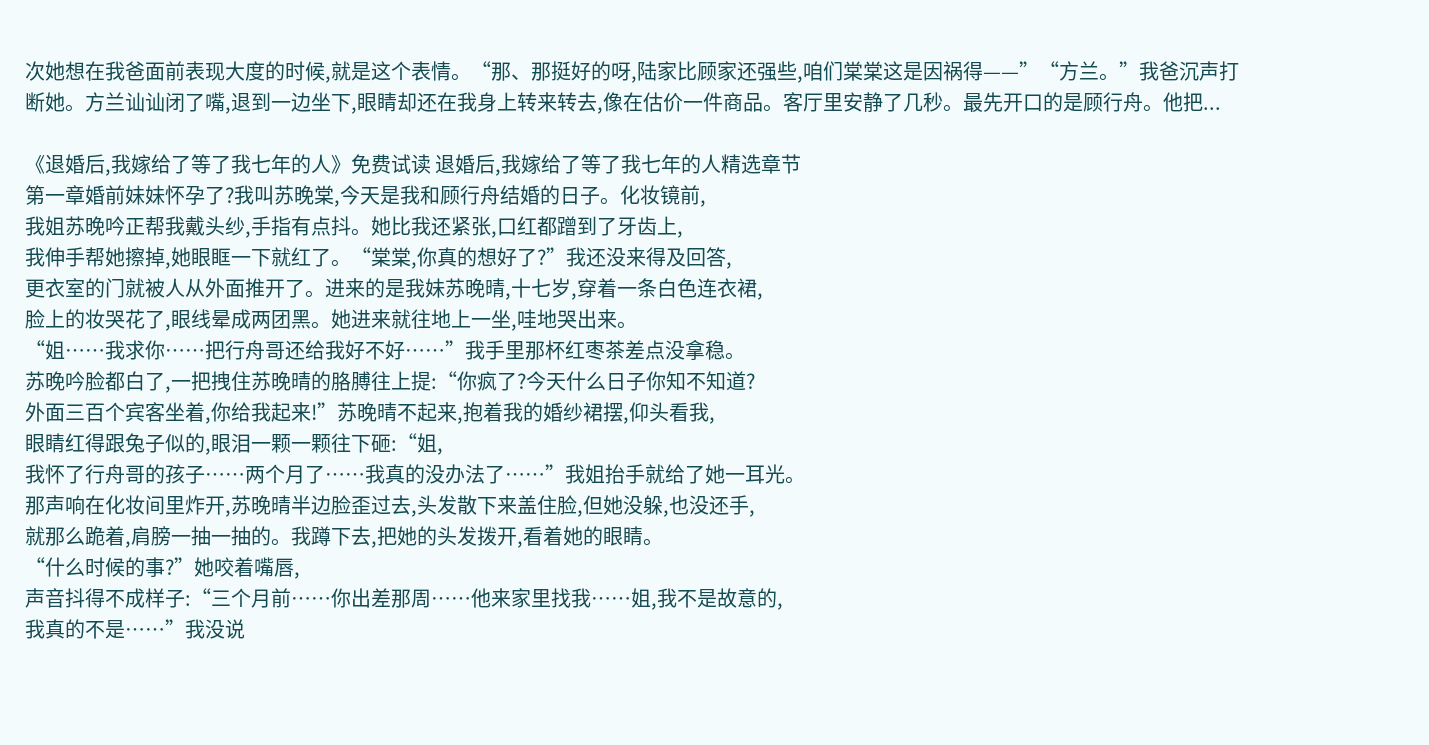次她想在我爸面前表现大度的时候,就是这个表情。“那、那挺好的呀,陆家比顾家还强些,咱们棠棠这是因祸得——”“方兰。”我爸沉声打断她。方兰讪讪闭了嘴,退到一边坐下,眼睛却还在我身上转来转去,像在估价一件商品。客厅里安静了几秒。最先开口的是顾行舟。他把...

《退婚后,我嫁给了等了我七年的人》免费试读 退婚后,我嫁给了等了我七年的人精选章节
第一章婚前妹妹怀孕了?我叫苏晚棠,今天是我和顾行舟结婚的日子。化妆镜前,
我姐苏晚吟正帮我戴头纱,手指有点抖。她比我还紧张,口红都蹭到了牙齿上,
我伸手帮她擦掉,她眼眶一下就红了。“棠棠,你真的想好了?”我还没来得及回答,
更衣室的门就被人从外面推开了。进来的是我妹苏晚晴,十七岁,穿着一条白色连衣裙,
脸上的妆哭花了,眼线晕成两团黑。她进来就往地上一坐,哇地哭出来。
“姐……我求你……把行舟哥还给我好不好……”我手里那杯红枣茶差点没拿稳。
苏晚吟脸都白了,一把拽住苏晚晴的胳膊往上提:“你疯了?今天什么日子你知不知道?
外面三百个宾客坐着,你给我起来!”苏晚晴不起来,抱着我的婚纱裙摆,仰头看我,
眼睛红得跟兔子似的,眼泪一颗一颗往下砸:“姐,
我怀了行舟哥的孩子……两个月了……我真的没办法了……”我姐抬手就给了她一耳光。
那声响在化妆间里炸开,苏晚晴半边脸歪过去,头发散下来盖住脸,但她没躲,也没还手,
就那么跪着,肩膀一抽一抽的。我蹲下去,把她的头发拨开,看着她的眼睛。
“什么时候的事?”她咬着嘴唇,
声音抖得不成样子:“三个月前……你出差那周……他来家里找我……姐,我不是故意的,
我真的不是……”我没说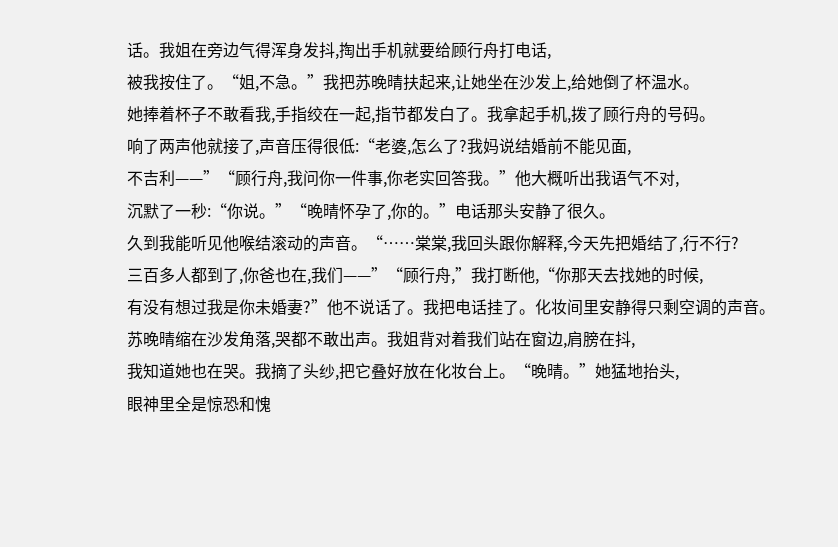话。我姐在旁边气得浑身发抖,掏出手机就要给顾行舟打电话,
被我按住了。“姐,不急。”我把苏晚晴扶起来,让她坐在沙发上,给她倒了杯温水。
她捧着杯子不敢看我,手指绞在一起,指节都发白了。我拿起手机,拨了顾行舟的号码。
响了两声他就接了,声音压得很低:“老婆,怎么了?我妈说结婚前不能见面,
不吉利——”“顾行舟,我问你一件事,你老实回答我。”他大概听出我语气不对,
沉默了一秒:“你说。”“晚晴怀孕了,你的。”电话那头安静了很久。
久到我能听见他喉结滚动的声音。“……棠棠,我回头跟你解释,今天先把婚结了,行不行?
三百多人都到了,你爸也在,我们——”“顾行舟,”我打断他,“你那天去找她的时候,
有没有想过我是你未婚妻?”他不说话了。我把电话挂了。化妆间里安静得只剩空调的声音。
苏晚晴缩在沙发角落,哭都不敢出声。我姐背对着我们站在窗边,肩膀在抖,
我知道她也在哭。我摘了头纱,把它叠好放在化妆台上。“晚晴。”她猛地抬头,
眼神里全是惊恐和愧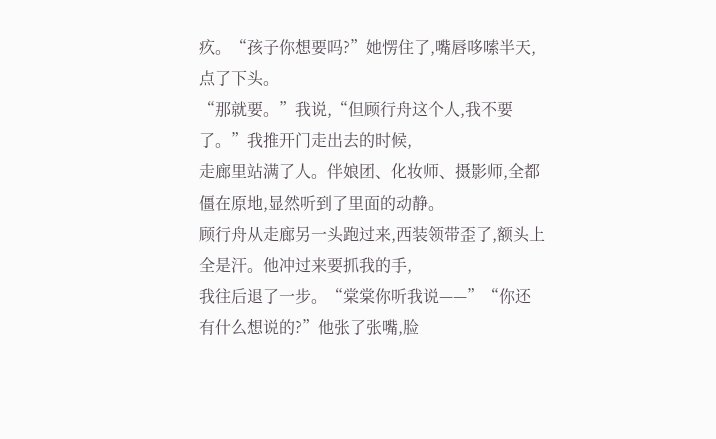疚。“孩子你想要吗?”她愣住了,嘴唇哆嗦半天,点了下头。
“那就要。”我说,“但顾行舟这个人,我不要了。”我推开门走出去的时候,
走廊里站满了人。伴娘团、化妆师、摄影师,全都僵在原地,显然听到了里面的动静。
顾行舟从走廊另一头跑过来,西装领带歪了,额头上全是汗。他冲过来要抓我的手,
我往后退了一步。“棠棠你听我说——”“你还有什么想说的?”他张了张嘴,脸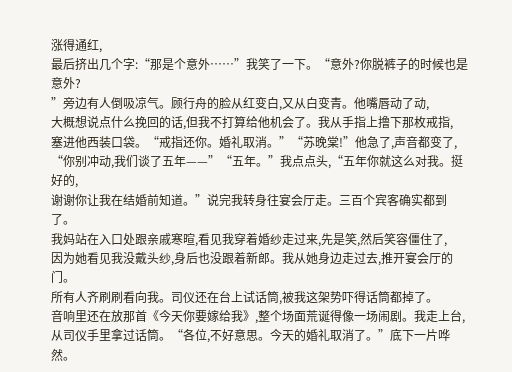涨得通红,
最后挤出几个字:“那是个意外……”我笑了一下。“意外?你脱裤子的时候也是意外?
”旁边有人倒吸凉气。顾行舟的脸从红变白,又从白变青。他嘴唇动了动,
大概想说点什么挽回的话,但我不打算给他机会了。我从手指上撸下那枚戒指,
塞进他西装口袋。“戒指还你。婚礼取消。”“苏晚棠!”他急了,声音都变了,
“你别冲动,我们谈了五年——”“五年。”我点点头,“五年你就这么对我。挺好的,
谢谢你让我在结婚前知道。”说完我转身往宴会厅走。三百个宾客确实都到了。
我妈站在入口处跟亲戚寒暄,看见我穿着婚纱走过来,先是笑,然后笑容僵住了,
因为她看见我没戴头纱,身后也没跟着新郎。我从她身边走过去,推开宴会厅的门。
所有人齐刷刷看向我。司仪还在台上试话筒,被我这架势吓得话筒都掉了。
音响里还在放那首《今天你要嫁给我》,整个场面荒诞得像一场闹剧。我走上台,
从司仪手里拿过话筒。“各位,不好意思。今天的婚礼取消了。”底下一片哗然。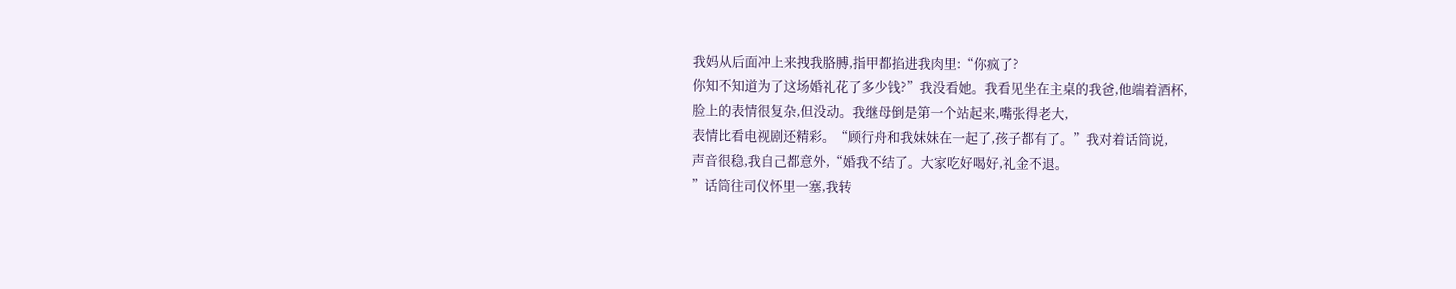我妈从后面冲上来拽我胳膊,指甲都掐进我肉里:“你疯了?
你知不知道为了这场婚礼花了多少钱?”我没看她。我看见坐在主桌的我爸,他端着酒杯,
脸上的表情很复杂,但没动。我继母倒是第一个站起来,嘴张得老大,
表情比看电视剧还精彩。“顾行舟和我妹妹在一起了,孩子都有了。”我对着话筒说,
声音很稳,我自己都意外,“婚我不结了。大家吃好喝好,礼金不退。
”话筒往司仪怀里一塞,我转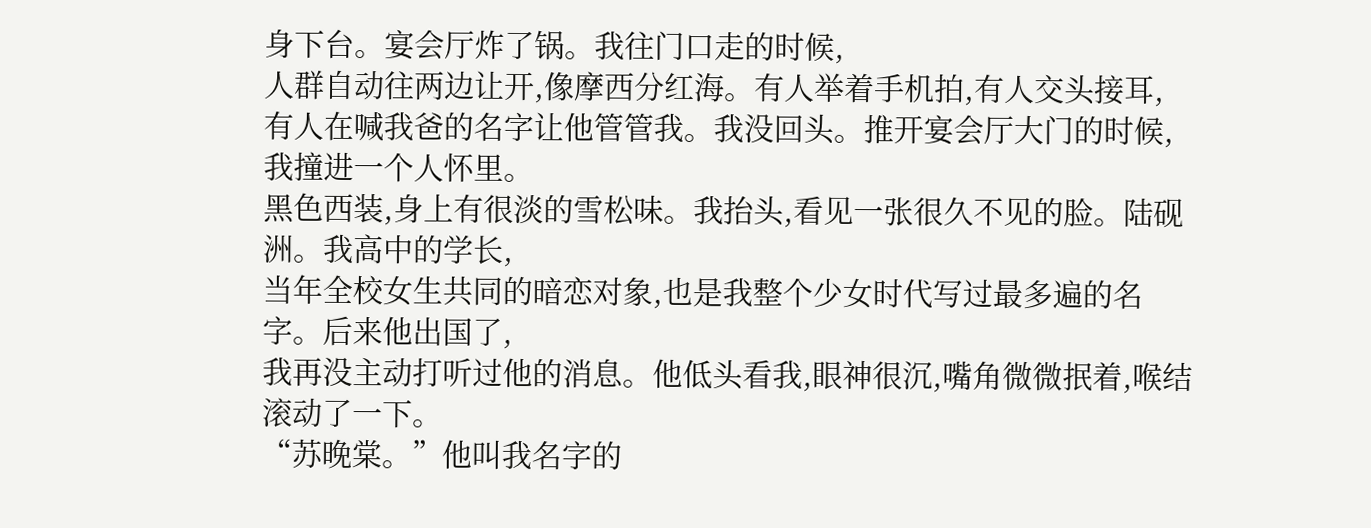身下台。宴会厅炸了锅。我往门口走的时候,
人群自动往两边让开,像摩西分红海。有人举着手机拍,有人交头接耳,
有人在喊我爸的名字让他管管我。我没回头。推开宴会厅大门的时候,我撞进一个人怀里。
黑色西装,身上有很淡的雪松味。我抬头,看见一张很久不见的脸。陆砚洲。我高中的学长,
当年全校女生共同的暗恋对象,也是我整个少女时代写过最多遍的名字。后来他出国了,
我再没主动打听过他的消息。他低头看我,眼神很沉,嘴角微微抿着,喉结滚动了一下。
“苏晚棠。”他叫我名字的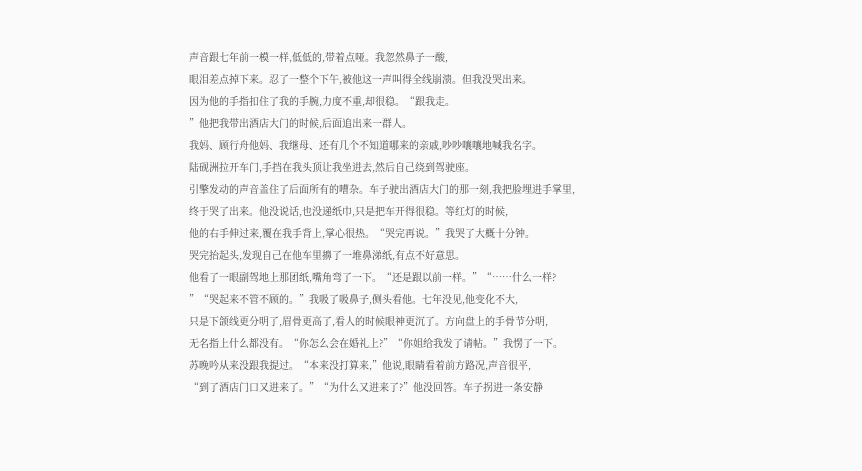声音跟七年前一模一样,低低的,带着点哑。我忽然鼻子一酸,
眼泪差点掉下来。忍了一整个下午,被他这一声叫得全线崩溃。但我没哭出来。
因为他的手指扣住了我的手腕,力度不重,却很稳。“跟我走。
”他把我带出酒店大门的时候,后面追出来一群人。
我妈、顾行舟他妈、我继母、还有几个不知道哪来的亲戚,吵吵嚷嚷地喊我名字。
陆砚洲拉开车门,手挡在我头顶让我坐进去,然后自己绕到驾驶座。
引擎发动的声音盖住了后面所有的嘈杂。车子驶出酒店大门的那一刻,我把脸埋进手掌里,
终于哭了出来。他没说话,也没递纸巾,只是把车开得很稳。等红灯的时候,
他的右手伸过来,覆在我手背上,掌心很热。“哭完再说。”我哭了大概十分钟。
哭完抬起头,发现自己在他车里擤了一堆鼻涕纸,有点不好意思。
他看了一眼副驾地上那团纸,嘴角弯了一下。“还是跟以前一样。”“……什么一样?
”“哭起来不管不顾的。”我吸了吸鼻子,侧头看他。七年没见,他变化不大,
只是下颌线更分明了,眉骨更高了,看人的时候眼神更沉了。方向盘上的手骨节分明,
无名指上什么都没有。“你怎么会在婚礼上?”“你姐给我发了请帖。”我愣了一下。
苏晚吟从来没跟我提过。“本来没打算来,”他说,眼睛看着前方路况,声音很平,
“到了酒店门口又进来了。”“为什么又进来了?”他没回答。车子拐进一条安静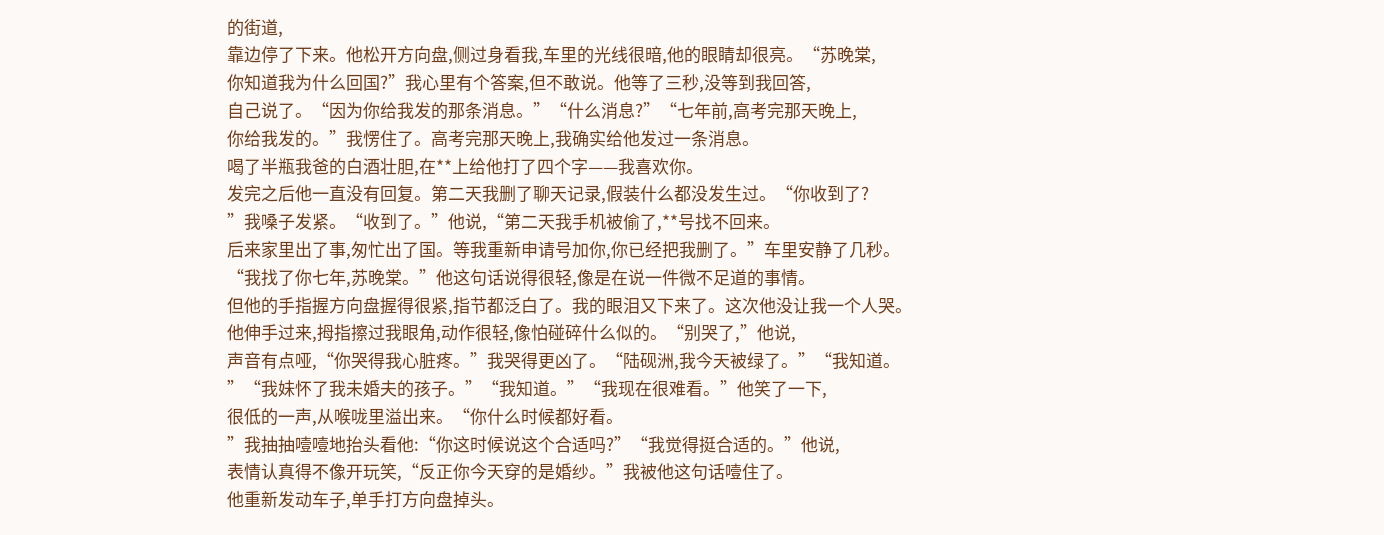的街道,
靠边停了下来。他松开方向盘,侧过身看我,车里的光线很暗,他的眼睛却很亮。“苏晚棠,
你知道我为什么回国?”我心里有个答案,但不敢说。他等了三秒,没等到我回答,
自己说了。“因为你给我发的那条消息。”“什么消息?”“七年前,高考完那天晚上,
你给我发的。”我愣住了。高考完那天晚上,我确实给他发过一条消息。
喝了半瓶我爸的白酒壮胆,在**上给他打了四个字——我喜欢你。
发完之后他一直没有回复。第二天我删了聊天记录,假装什么都没发生过。“你收到了?
”我嗓子发紧。“收到了。”他说,“第二天我手机被偷了,**号找不回来。
后来家里出了事,匆忙出了国。等我重新申请号加你,你已经把我删了。”车里安静了几秒。
“我找了你七年,苏晚棠。”他这句话说得很轻,像是在说一件微不足道的事情。
但他的手指握方向盘握得很紧,指节都泛白了。我的眼泪又下来了。这次他没让我一个人哭。
他伸手过来,拇指擦过我眼角,动作很轻,像怕碰碎什么似的。“别哭了,”他说,
声音有点哑,“你哭得我心脏疼。”我哭得更凶了。“陆砚洲,我今天被绿了。”“我知道。
”“我妹怀了我未婚夫的孩子。”“我知道。”“我现在很难看。”他笑了一下,
很低的一声,从喉咙里溢出来。“你什么时候都好看。
”我抽抽噎噎地抬头看他:“你这时候说这个合适吗?”“我觉得挺合适的。”他说,
表情认真得不像开玩笑,“反正你今天穿的是婚纱。”我被他这句话噎住了。
他重新发动车子,单手打方向盘掉头。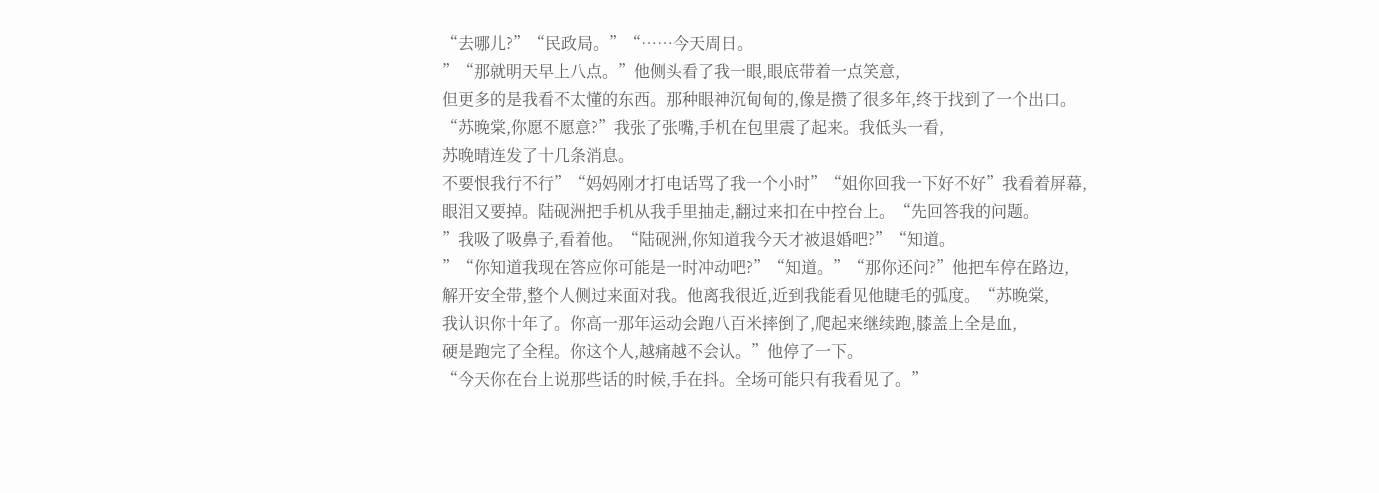“去哪儿?”“民政局。”“……今天周日。
”“那就明天早上八点。”他侧头看了我一眼,眼底带着一点笑意,
但更多的是我看不太懂的东西。那种眼神沉甸甸的,像是攒了很多年,终于找到了一个出口。
“苏晚棠,你愿不愿意?”我张了张嘴,手机在包里震了起来。我低头一看,
苏晚晴连发了十几条消息。
不要恨我行不行”“妈妈刚才打电话骂了我一个小时”“姐你回我一下好不好”我看着屏幕,
眼泪又要掉。陆砚洲把手机从我手里抽走,翻过来扣在中控台上。“先回答我的问题。
”我吸了吸鼻子,看着他。“陆砚洲,你知道我今天才被退婚吧?”“知道。
”“你知道我现在答应你可能是一时冲动吧?”“知道。”“那你还问?”他把车停在路边,
解开安全带,整个人侧过来面对我。他离我很近,近到我能看见他睫毛的弧度。“苏晚棠,
我认识你十年了。你高一那年运动会跑八百米摔倒了,爬起来继续跑,膝盖上全是血,
硬是跑完了全程。你这个人,越痛越不会认。”他停了一下。
“今天你在台上说那些话的时候,手在抖。全场可能只有我看见了。”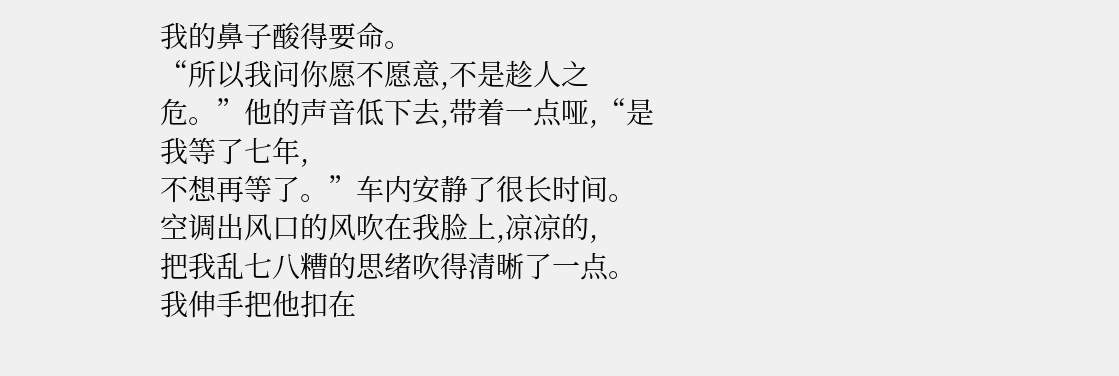我的鼻子酸得要命。
“所以我问你愿不愿意,不是趁人之危。”他的声音低下去,带着一点哑,“是我等了七年,
不想再等了。”车内安静了很长时间。空调出风口的风吹在我脸上,凉凉的,
把我乱七八糟的思绪吹得清晰了一点。我伸手把他扣在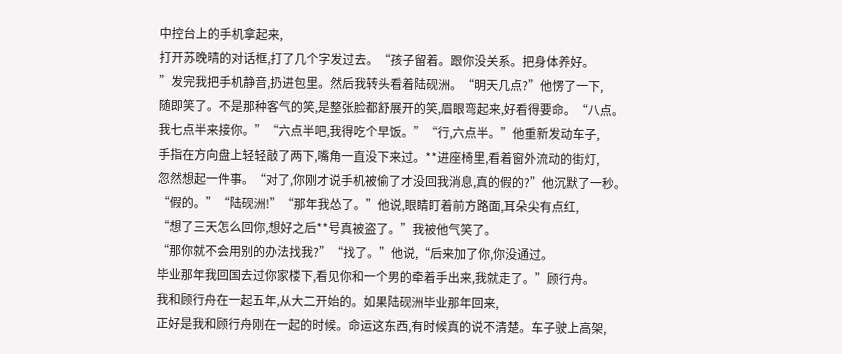中控台上的手机拿起来,
打开苏晚晴的对话框,打了几个字发过去。“孩子留着。跟你没关系。把身体养好。
”发完我把手机静音,扔进包里。然后我转头看着陆砚洲。“明天几点?”他愣了一下,
随即笑了。不是那种客气的笑,是整张脸都舒展开的笑,眉眼弯起来,好看得要命。“八点。
我七点半来接你。”“六点半吧,我得吃个早饭。”“行,六点半。”他重新发动车子,
手指在方向盘上轻轻敲了两下,嘴角一直没下来过。**进座椅里,看着窗外流动的街灯,
忽然想起一件事。“对了,你刚才说手机被偷了才没回我消息,真的假的?”他沉默了一秒。
“假的。”“陆砚洲!”“那年我怂了。”他说,眼睛盯着前方路面,耳朵尖有点红,
“想了三天怎么回你,想好之后**号真被盗了。”我被他气笑了。
“那你就不会用别的办法找我?”“找了。”他说,“后来加了你,你没通过。
毕业那年我回国去过你家楼下,看见你和一个男的牵着手出来,我就走了。”顾行舟。
我和顾行舟在一起五年,从大二开始的。如果陆砚洲毕业那年回来,
正好是我和顾行舟刚在一起的时候。命运这东西,有时候真的说不清楚。车子驶上高架,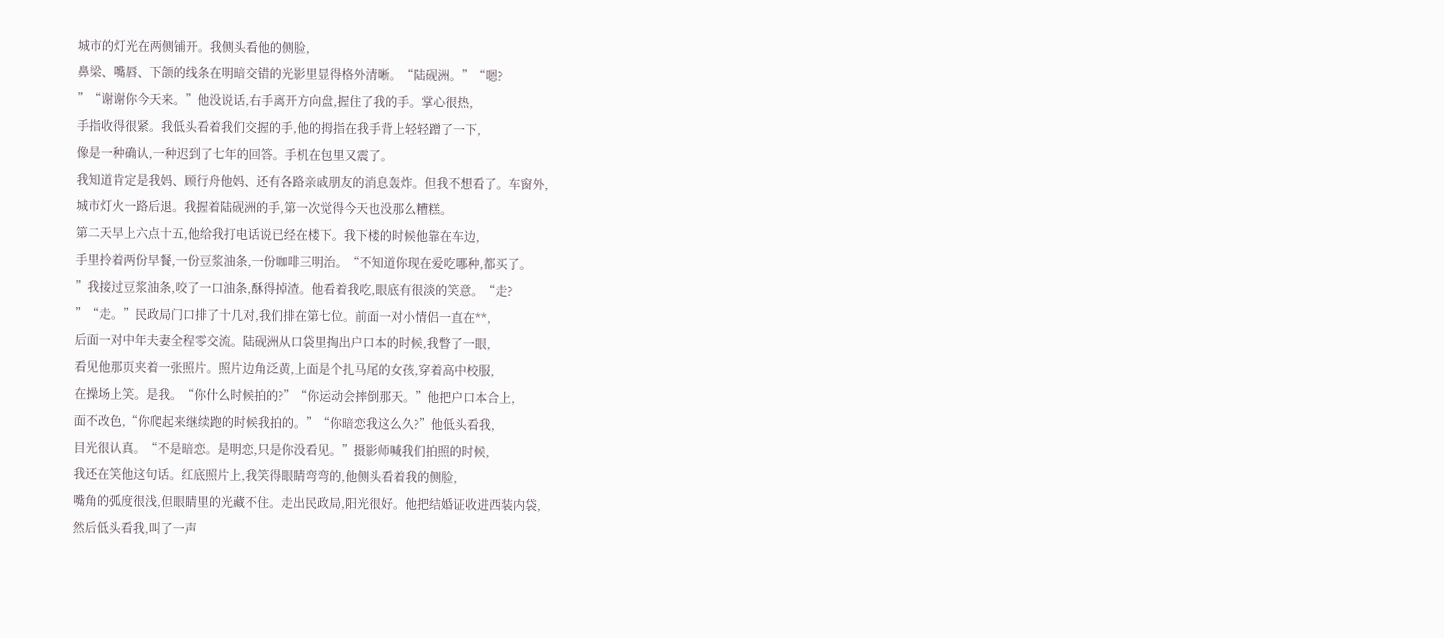城市的灯光在两侧铺开。我侧头看他的侧脸,
鼻梁、嘴唇、下颌的线条在明暗交错的光影里显得格外清晰。“陆砚洲。”“嗯?
”“谢谢你今天来。”他没说话,右手离开方向盘,握住了我的手。掌心很热,
手指收得很紧。我低头看着我们交握的手,他的拇指在我手背上轻轻蹭了一下,
像是一种确认,一种迟到了七年的回答。手机在包里又震了。
我知道肯定是我妈、顾行舟他妈、还有各路亲戚朋友的消息轰炸。但我不想看了。车窗外,
城市灯火一路后退。我握着陆砚洲的手,第一次觉得今天也没那么糟糕。
第二天早上六点十五,他给我打电话说已经在楼下。我下楼的时候他靠在车边,
手里拎着两份早餐,一份豆浆油条,一份咖啡三明治。“不知道你现在爱吃哪种,都买了。
”我接过豆浆油条,咬了一口油条,酥得掉渣。他看着我吃,眼底有很淡的笑意。“走?
”“走。”民政局门口排了十几对,我们排在第七位。前面一对小情侣一直在**,
后面一对中年夫妻全程零交流。陆砚洲从口袋里掏出户口本的时候,我瞥了一眼,
看见他那页夹着一张照片。照片边角泛黄,上面是个扎马尾的女孩,穿着高中校服,
在操场上笑。是我。“你什么时候拍的?”“你运动会摔倒那天。”他把户口本合上,
面不改色,“你爬起来继续跑的时候我拍的。”“你暗恋我这么久?”他低头看我,
目光很认真。“不是暗恋。是明恋,只是你没看见。”摄影师喊我们拍照的时候,
我还在笑他这句话。红底照片上,我笑得眼睛弯弯的,他侧头看着我的侧脸,
嘴角的弧度很浅,但眼睛里的光藏不住。走出民政局,阳光很好。他把结婚证收进西装内袋,
然后低头看我,叫了一声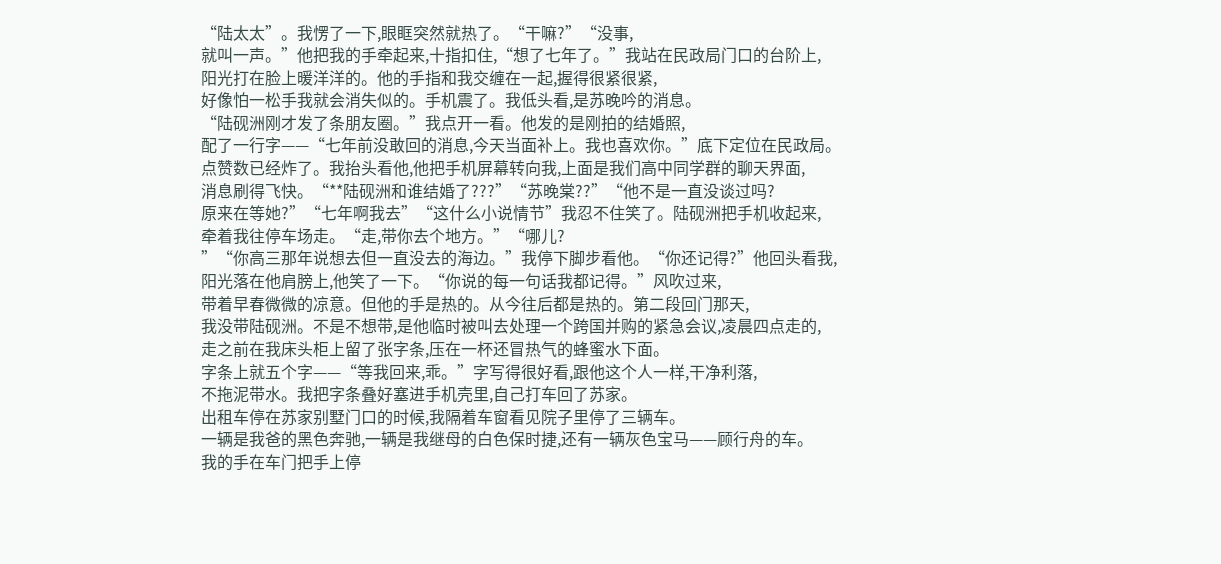“陆太太”。我愣了一下,眼眶突然就热了。“干嘛?”“没事,
就叫一声。”他把我的手牵起来,十指扣住,“想了七年了。”我站在民政局门口的台阶上,
阳光打在脸上暖洋洋的。他的手指和我交缠在一起,握得很紧很紧,
好像怕一松手我就会消失似的。手机震了。我低头看,是苏晚吟的消息。
“陆砚洲刚才发了条朋友圈。”我点开一看。他发的是刚拍的结婚照,
配了一行字——“七年前没敢回的消息,今天当面补上。我也喜欢你。”底下定位在民政局。
点赞数已经炸了。我抬头看他,他把手机屏幕转向我,上面是我们高中同学群的聊天界面,
消息刷得飞快。“**陆砚洲和谁结婚了???”“苏晚棠??”“他不是一直没谈过吗?
原来在等她?”“七年啊我去”“这什么小说情节”我忍不住笑了。陆砚洲把手机收起来,
牵着我往停车场走。“走,带你去个地方。”“哪儿?
”“你高三那年说想去但一直没去的海边。”我停下脚步看他。“你还记得?”他回头看我,
阳光落在他肩膀上,他笑了一下。“你说的每一句话我都记得。”风吹过来,
带着早春微微的凉意。但他的手是热的。从今往后都是热的。第二段回门那天,
我没带陆砚洲。不是不想带,是他临时被叫去处理一个跨国并购的紧急会议,凌晨四点走的,
走之前在我床头柜上留了张字条,压在一杯还冒热气的蜂蜜水下面。
字条上就五个字——“等我回来,乖。”字写得很好看,跟他这个人一样,干净利落,
不拖泥带水。我把字条叠好塞进手机壳里,自己打车回了苏家。
出租车停在苏家别墅门口的时候,我隔着车窗看见院子里停了三辆车。
一辆是我爸的黑色奔驰,一辆是我继母的白色保时捷,还有一辆灰色宝马——顾行舟的车。
我的手在车门把手上停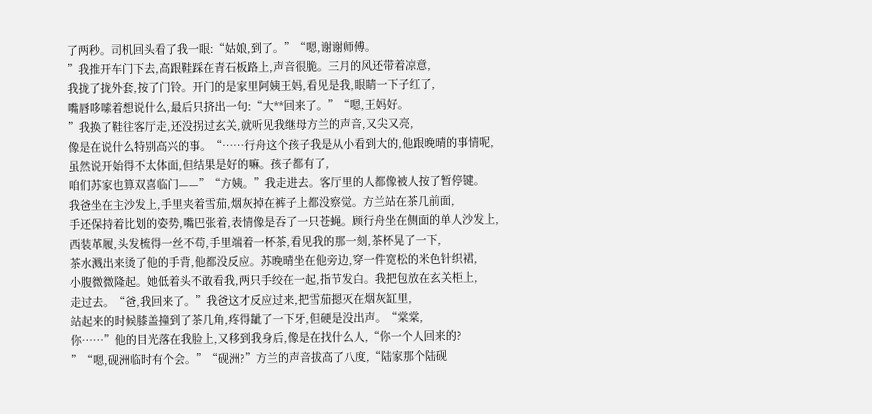了两秒。司机回头看了我一眼:“姑娘,到了。”“嗯,谢谢师傅。
”我推开车门下去,高跟鞋踩在青石板路上,声音很脆。三月的风还带着凉意,
我拢了拢外套,按了门铃。开门的是家里阿姨王妈,看见是我,眼睛一下子红了,
嘴唇哆嗦着想说什么,最后只挤出一句:“大**回来了。”“嗯,王妈好。
”我换了鞋往客厅走,还没拐过玄关,就听见我继母方兰的声音,又尖又亮,
像是在说什么特别高兴的事。“……行舟这个孩子我是从小看到大的,他跟晚晴的事情呢,
虽然说开始得不太体面,但结果是好的嘛。孩子都有了,
咱们苏家也算双喜临门——”“方姨。”我走进去。客厅里的人都像被人按了暂停键。
我爸坐在主沙发上,手里夹着雪茄,烟灰掉在裤子上都没察觉。方兰站在茶几前面,
手还保持着比划的姿势,嘴巴张着,表情像是吞了一只苍蝇。顾行舟坐在侧面的单人沙发上,
西装革履,头发梳得一丝不苟,手里端着一杯茶,看见我的那一刻,茶杯晃了一下,
茶水溅出来烫了他的手背,他都没反应。苏晚晴坐在他旁边,穿一件宽松的米色针织裙,
小腹微微隆起。她低着头不敢看我,两只手绞在一起,指节发白。我把包放在玄关柜上,
走过去。“爸,我回来了。”我爸这才反应过来,把雪茄摁灭在烟灰缸里,
站起来的时候膝盖撞到了茶几角,疼得龇了一下牙,但硬是没出声。“棠棠,
你……”他的目光落在我脸上,又移到我身后,像是在找什么人,“你一个人回来的?
”“嗯,砚洲临时有个会。”“砚洲?”方兰的声音拔高了八度,“陆家那个陆砚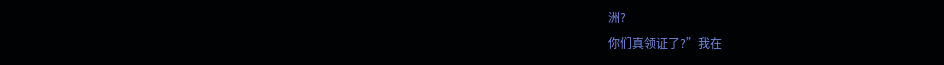洲?
你们真领证了?”我在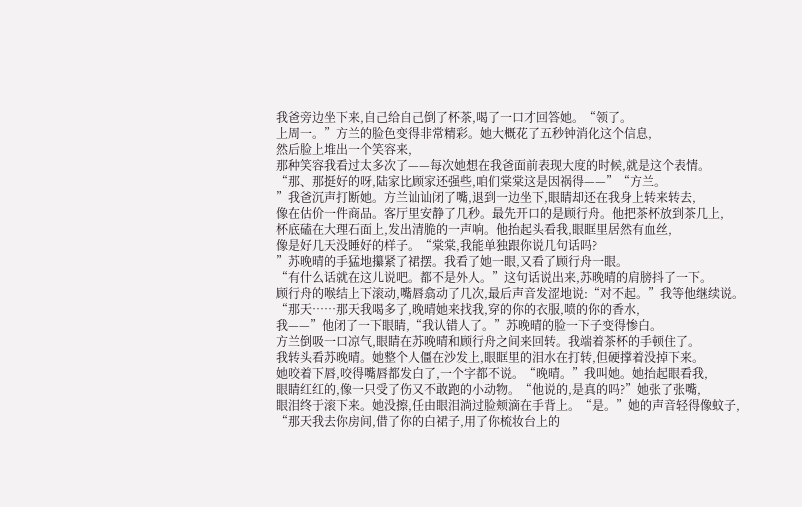我爸旁边坐下来,自己给自己倒了杯茶,喝了一口才回答她。“领了。
上周一。”方兰的脸色变得非常精彩。她大概花了五秒钟消化这个信息,
然后脸上堆出一个笑容来,
那种笑容我看过太多次了——每次她想在我爸面前表现大度的时候,就是这个表情。
“那、那挺好的呀,陆家比顾家还强些,咱们棠棠这是因祸得——”“方兰。
”我爸沉声打断她。方兰讪讪闭了嘴,退到一边坐下,眼睛却还在我身上转来转去,
像在估价一件商品。客厅里安静了几秒。最先开口的是顾行舟。他把茶杯放到茶几上,
杯底磕在大理石面上,发出清脆的一声响。他抬起头看我,眼眶里居然有血丝,
像是好几天没睡好的样子。“棠棠,我能单独跟你说几句话吗?
”苏晚晴的手猛地攥紧了裙摆。我看了她一眼,又看了顾行舟一眼。
“有什么话就在这儿说吧。都不是外人。”这句话说出来,苏晚晴的肩膀抖了一下。
顾行舟的喉结上下滚动,嘴唇翕动了几次,最后声音发涩地说:“对不起。”我等他继续说。
“那天……那天我喝多了,晚晴她来找我,穿的你的衣服,喷的你的香水,
我——”他闭了一下眼睛,“我认错人了。”苏晚晴的脸一下子变得惨白。
方兰倒吸一口凉气,眼睛在苏晚晴和顾行舟之间来回转。我端着茶杯的手顿住了。
我转头看苏晚晴。她整个人僵在沙发上,眼眶里的泪水在打转,但硬撑着没掉下来。
她咬着下唇,咬得嘴唇都发白了,一个字都不说。“晚晴。”我叫她。她抬起眼看我,
眼睛红红的,像一只受了伤又不敢跑的小动物。“他说的,是真的吗?”她张了张嘴,
眼泪终于滚下来。她没擦,任由眼泪淌过脸颊滴在手背上。“是。”她的声音轻得像蚊子,
“那天我去你房间,借了你的白裙子,用了你梳妆台上的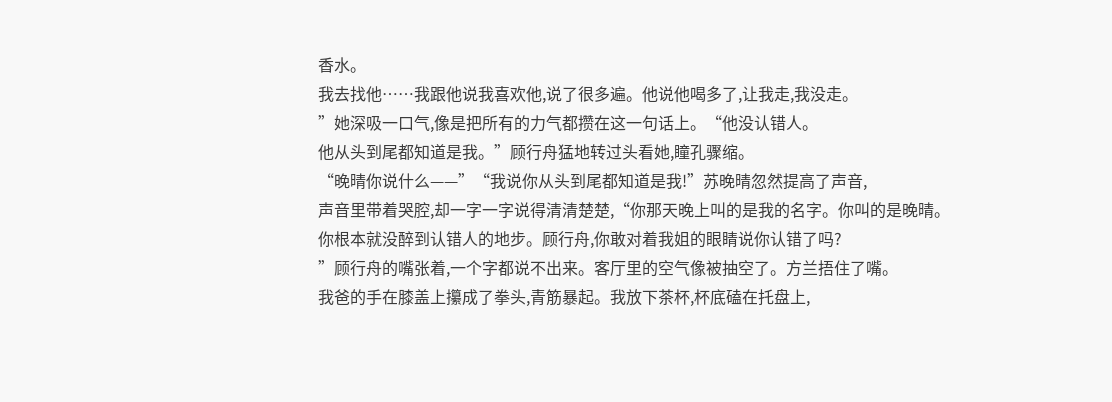香水。
我去找他……我跟他说我喜欢他,说了很多遍。他说他喝多了,让我走,我没走。
”她深吸一口气,像是把所有的力气都攒在这一句话上。“他没认错人。
他从头到尾都知道是我。”顾行舟猛地转过头看她,瞳孔骤缩。
“晚晴你说什么——”“我说你从头到尾都知道是我!”苏晚晴忽然提高了声音,
声音里带着哭腔,却一字一字说得清清楚楚,“你那天晚上叫的是我的名字。你叫的是晚晴。
你根本就没醉到认错人的地步。顾行舟,你敢对着我姐的眼睛说你认错了吗?
”顾行舟的嘴张着,一个字都说不出来。客厅里的空气像被抽空了。方兰捂住了嘴。
我爸的手在膝盖上攥成了拳头,青筋暴起。我放下茶杯,杯底磕在托盘上,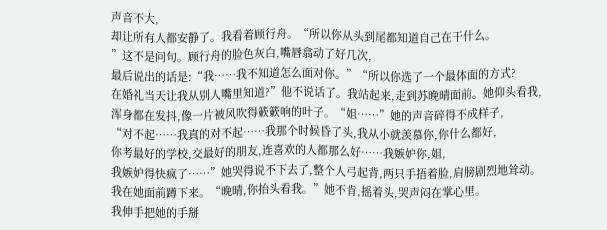声音不大,
却让所有人都安静了。我看着顾行舟。“所以你从头到尾都知道自己在干什么。
”这不是问句。顾行舟的脸色灰白,嘴唇翕动了好几次,
最后说出的话是:“我……我不知道怎么面对你。”“所以你选了一个最体面的方式?
在婚礼当天让我从别人嘴里知道?”他不说话了。我站起来,走到苏晚晴面前。她仰头看我,
浑身都在发抖,像一片被风吹得簌簌响的叶子。“姐……”她的声音碎得不成样子,
“对不起……我真的对不起……我那个时候昏了头,我从小就羡慕你,你什么都好,
你考最好的学校,交最好的朋友,连喜欢的人都那么好……我嫉妒你,姐,
我嫉妒得快疯了……”她哭得说不下去了,整个人弓起背,两只手捂着脸,肩膀剧烈地耸动。
我在她面前蹲下来。“晚晴,你抬头看我。”她不肯,摇着头,哭声闷在掌心里。
我伸手把她的手掰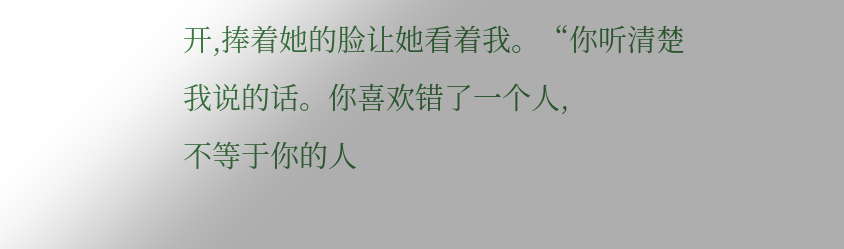开,捧着她的脸让她看着我。“你听清楚我说的话。你喜欢错了一个人,
不等于你的人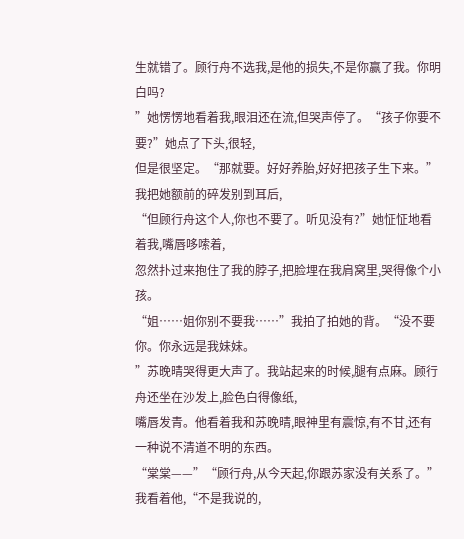生就错了。顾行舟不选我,是他的损失,不是你赢了我。你明白吗?
”她愣愣地看着我,眼泪还在流,但哭声停了。“孩子你要不要?”她点了下头,很轻,
但是很坚定。“那就要。好好养胎,好好把孩子生下来。”我把她额前的碎发别到耳后,
“但顾行舟这个人,你也不要了。听见没有?”她怔怔地看着我,嘴唇哆嗦着,
忽然扑过来抱住了我的脖子,把脸埋在我肩窝里,哭得像个小孩。
“姐……姐你别不要我……”我拍了拍她的背。“没不要你。你永远是我妹妹。
”苏晚晴哭得更大声了。我站起来的时候,腿有点麻。顾行舟还坐在沙发上,脸色白得像纸,
嘴唇发青。他看着我和苏晚晴,眼神里有震惊,有不甘,还有一种说不清道不明的东西。
“棠棠——”“顾行舟,从今天起,你跟苏家没有关系了。”我看着他,“不是我说的,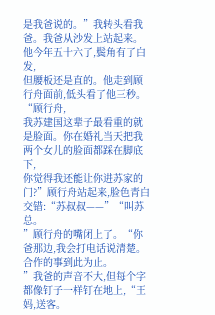是我爸说的。”我转头看我爸。我爸从沙发上站起来。他今年五十六了,鬓角有了白发,
但腰板还是直的。他走到顾行舟面前,低头看了他三秒。“顾行舟,
我苏建国这辈子最看重的就是脸面。你在婚礼当天把我两个女儿的脸面都踩在脚底下,
你觉得我还能让你进苏家的门?”顾行舟站起来,脸色青白交错:“苏叔叔——”“叫苏总。
”顾行舟的嘴闭上了。“你爸那边,我会打电话说清楚。合作的事到此为止。
”我爸的声音不大,但每个字都像钉子一样钉在地上,“王妈,送客。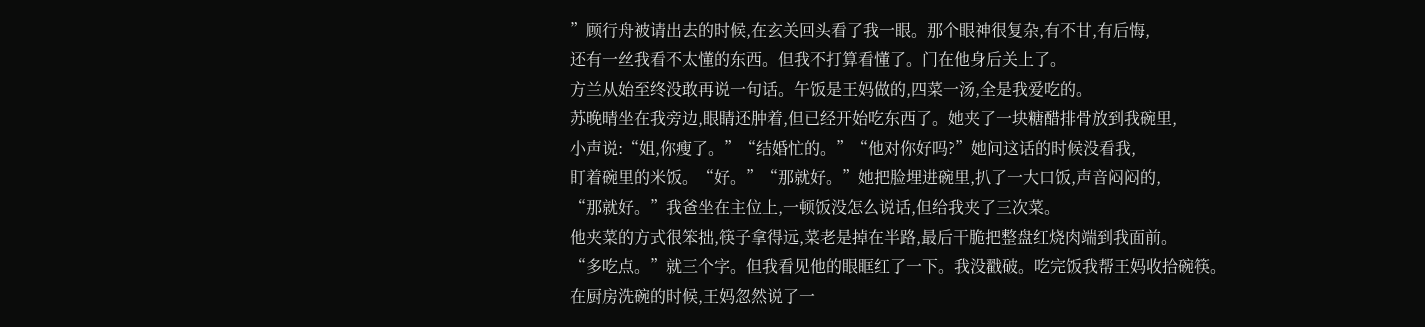”顾行舟被请出去的时候,在玄关回头看了我一眼。那个眼神很复杂,有不甘,有后悔,
还有一丝我看不太懂的东西。但我不打算看懂了。门在他身后关上了。
方兰从始至终没敢再说一句话。午饭是王妈做的,四菜一汤,全是我爱吃的。
苏晚晴坐在我旁边,眼睛还肿着,但已经开始吃东西了。她夹了一块糖醋排骨放到我碗里,
小声说:“姐,你瘦了。”“结婚忙的。”“他对你好吗?”她问这话的时候没看我,
盯着碗里的米饭。“好。”“那就好。”她把脸埋进碗里,扒了一大口饭,声音闷闷的,
“那就好。”我爸坐在主位上,一顿饭没怎么说话,但给我夹了三次菜。
他夹菜的方式很笨拙,筷子拿得远,菜老是掉在半路,最后干脆把整盘红烧肉端到我面前。
“多吃点。”就三个字。但我看见他的眼眶红了一下。我没戳破。吃完饭我帮王妈收拾碗筷。
在厨房洗碗的时候,王妈忽然说了一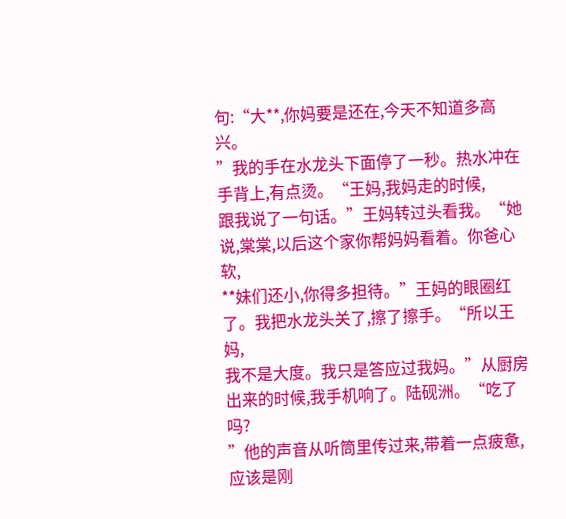句:“大**,你妈要是还在,今天不知道多高兴。
”我的手在水龙头下面停了一秒。热水冲在手背上,有点烫。“王妈,我妈走的时候,
跟我说了一句话。”王妈转过头看我。“她说,棠棠,以后这个家你帮妈妈看着。你爸心软,
**妹们还小,你得多担待。”王妈的眼圈红了。我把水龙头关了,擦了擦手。“所以王妈,
我不是大度。我只是答应过我妈。”从厨房出来的时候,我手机响了。陆砚洲。“吃了吗?
”他的声音从听筒里传过来,带着一点疲惫,应该是刚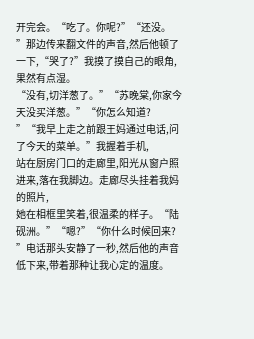开完会。“吃了。你呢?”“还没。
”那边传来翻文件的声音,然后他顿了一下,“哭了?”我摸了摸自己的眼角,果然有点湿。
“没有,切洋葱了。”“苏晚棠,你家今天没买洋葱。”“你怎么知道?
”“我早上走之前跟王妈通过电话,问了今天的菜单。”我握着手机,
站在厨房门口的走廊里,阳光从窗户照进来,落在我脚边。走廊尽头挂着我妈的照片,
她在相框里笑着,很温柔的样子。“陆砚洲。”“嗯?”“你什么时候回来?
”电话那头安静了一秒,然后他的声音低下来,带着那种让我心定的温度。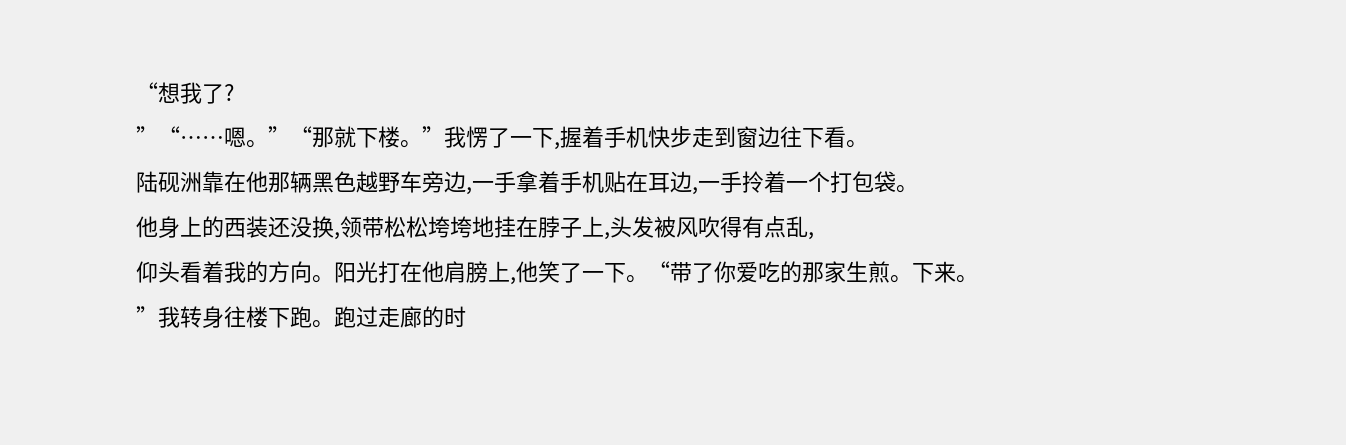“想我了?
”“……嗯。”“那就下楼。”我愣了一下,握着手机快步走到窗边往下看。
陆砚洲靠在他那辆黑色越野车旁边,一手拿着手机贴在耳边,一手拎着一个打包袋。
他身上的西装还没换,领带松松垮垮地挂在脖子上,头发被风吹得有点乱,
仰头看着我的方向。阳光打在他肩膀上,他笑了一下。“带了你爱吃的那家生煎。下来。
”我转身往楼下跑。跑过走廊的时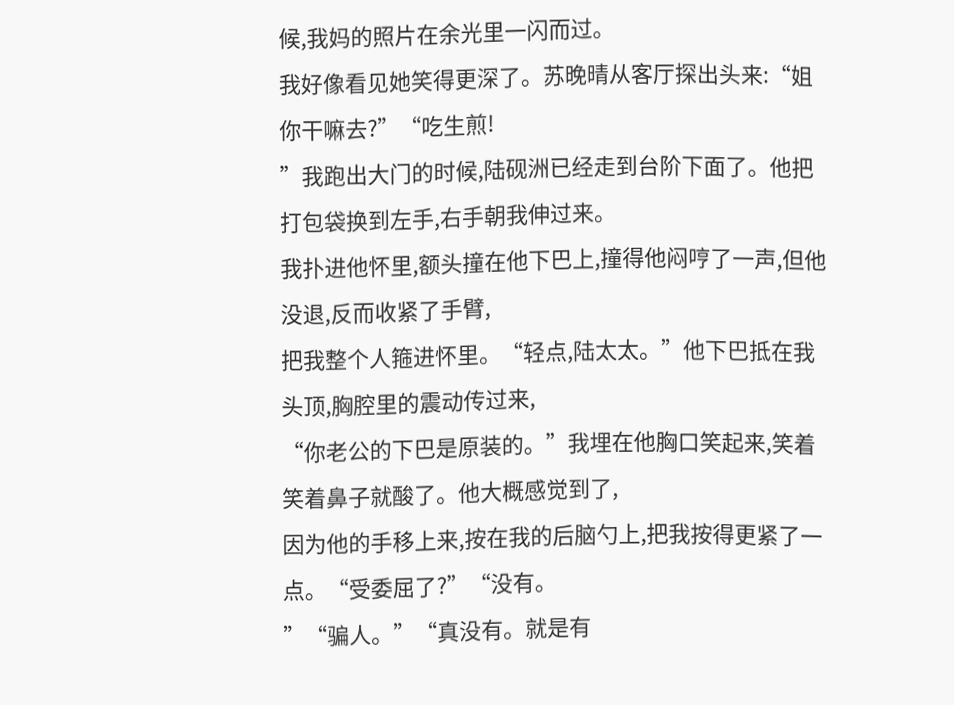候,我妈的照片在余光里一闪而过。
我好像看见她笑得更深了。苏晚晴从客厅探出头来:“姐你干嘛去?”“吃生煎!
”我跑出大门的时候,陆砚洲已经走到台阶下面了。他把打包袋换到左手,右手朝我伸过来。
我扑进他怀里,额头撞在他下巴上,撞得他闷哼了一声,但他没退,反而收紧了手臂,
把我整个人箍进怀里。“轻点,陆太太。”他下巴抵在我头顶,胸腔里的震动传过来,
“你老公的下巴是原装的。”我埋在他胸口笑起来,笑着笑着鼻子就酸了。他大概感觉到了,
因为他的手移上来,按在我的后脑勺上,把我按得更紧了一点。“受委屈了?”“没有。
”“骗人。”“真没有。就是有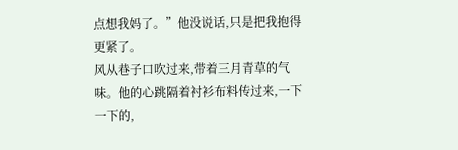点想我妈了。”他没说话,只是把我抱得更紧了。
风从巷子口吹过来,带着三月青草的气味。他的心跳隔着衬衫布料传过来,一下一下的,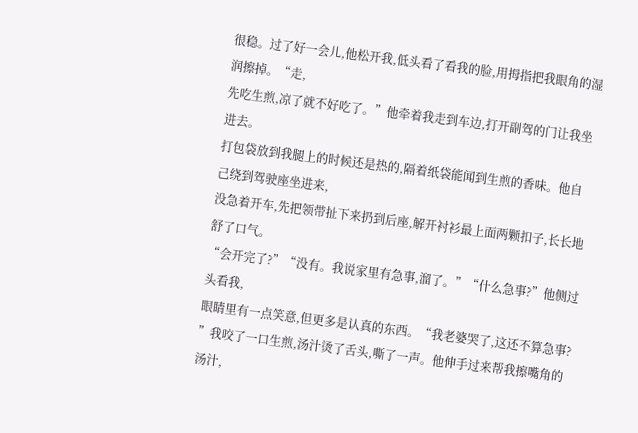很稳。过了好一会儿,他松开我,低头看了看我的脸,用拇指把我眼角的湿润擦掉。“走,
先吃生煎,凉了就不好吃了。”他牵着我走到车边,打开副驾的门让我坐进去。
打包袋放到我腿上的时候还是热的,隔着纸袋能闻到生煎的香味。他自己绕到驾驶座坐进来,
没急着开车,先把领带扯下来扔到后座,解开衬衫最上面两颗扣子,长长地舒了口气。
“会开完了?”“没有。我说家里有急事,溜了。”“什么急事?”他侧过头看我,
眼睛里有一点笑意,但更多是认真的东西。“我老婆哭了,这还不算急事?
”我咬了一口生煎,汤汁烫了舌头,嘶了一声。他伸手过来帮我擦嘴角的汤汁,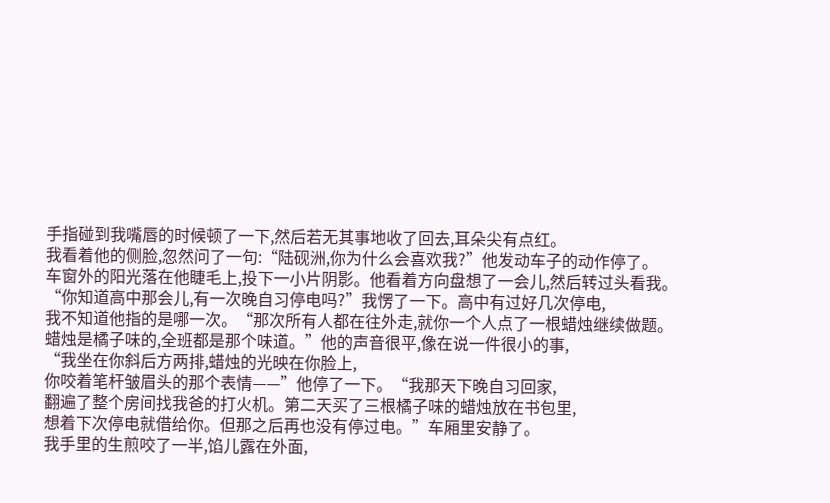手指碰到我嘴唇的时候顿了一下,然后若无其事地收了回去,耳朵尖有点红。
我看着他的侧脸,忽然问了一句:“陆砚洲,你为什么会喜欢我?”他发动车子的动作停了。
车窗外的阳光落在他睫毛上,投下一小片阴影。他看着方向盘想了一会儿,然后转过头看我。
“你知道高中那会儿,有一次晚自习停电吗?”我愣了一下。高中有过好几次停电,
我不知道他指的是哪一次。“那次所有人都在往外走,就你一个人点了一根蜡烛继续做题。
蜡烛是橘子味的,全班都是那个味道。”他的声音很平,像在说一件很小的事,
“我坐在你斜后方两排,蜡烛的光映在你脸上,
你咬着笔杆皱眉头的那个表情——”他停了一下。“我那天下晚自习回家,
翻遍了整个房间找我爸的打火机。第二天买了三根橘子味的蜡烛放在书包里,
想着下次停电就借给你。但那之后再也没有停过电。”车厢里安静了。
我手里的生煎咬了一半,馅儿露在外面,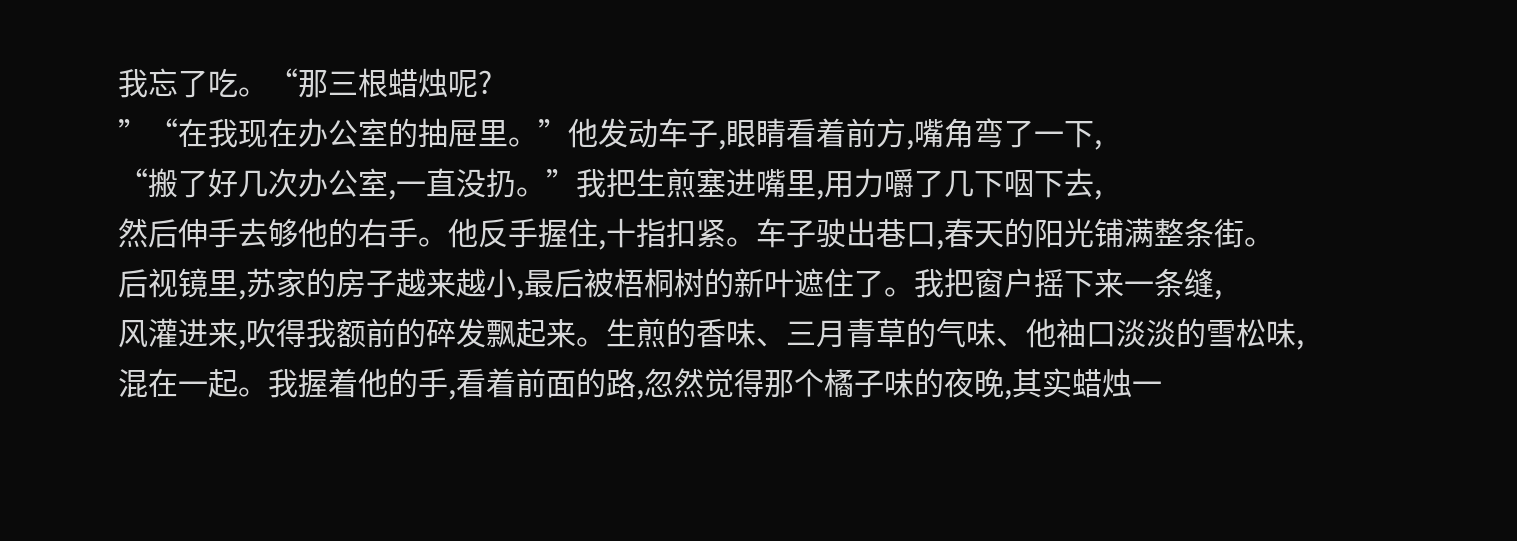我忘了吃。“那三根蜡烛呢?
”“在我现在办公室的抽屉里。”他发动车子,眼睛看着前方,嘴角弯了一下,
“搬了好几次办公室,一直没扔。”我把生煎塞进嘴里,用力嚼了几下咽下去,
然后伸手去够他的右手。他反手握住,十指扣紧。车子驶出巷口,春天的阳光铺满整条街。
后视镜里,苏家的房子越来越小,最后被梧桐树的新叶遮住了。我把窗户摇下来一条缝,
风灌进来,吹得我额前的碎发飘起来。生煎的香味、三月青草的气味、他袖口淡淡的雪松味,
混在一起。我握着他的手,看着前面的路,忽然觉得那个橘子味的夜晚,其实蜡烛一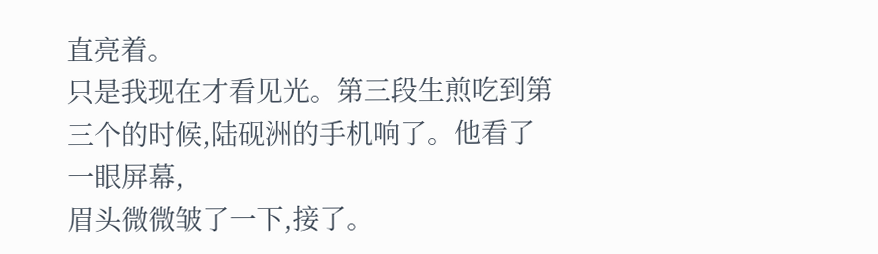直亮着。
只是我现在才看见光。第三段生煎吃到第三个的时候,陆砚洲的手机响了。他看了一眼屏幕,
眉头微微皱了一下,接了。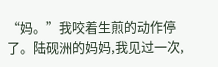“妈。”我咬着生煎的动作停了。陆砚洲的妈妈,我见过一次,